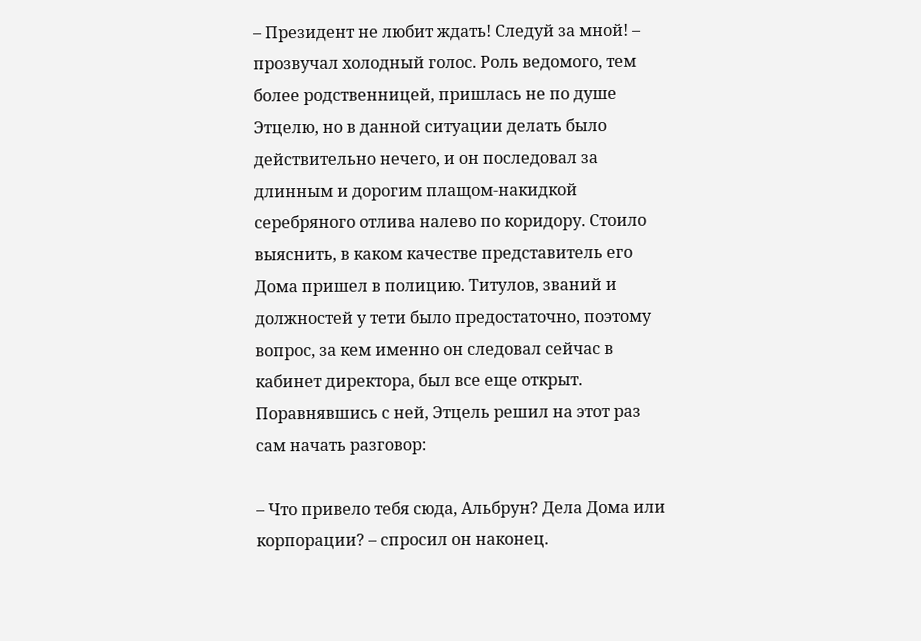– Президент не любит ждать! Следуй за мной! – прозвучал холодный голос. Роль ведомого, тем более родственницей, пришлась не по душе Этцелю, но в данной ситуации делать было действительно нечего, и он последовал за длинным и дорогим плащом-накидкой серебряного отлива налево по коридору. Стоило выяснить, в каком качестве представитель его Дома пришел в полицию. Титулов, званий и должностей у тети было предостаточно, поэтому вопрос, за кем именно он следовал сейчас в кабинет директора, был все еще открыт. Поравнявшись с ней, Этцель решил на этот раз сам начать разговор:

– Что привело тебя сюда, Альбрун? Дела Дома или корпорации? – спросил он наконец.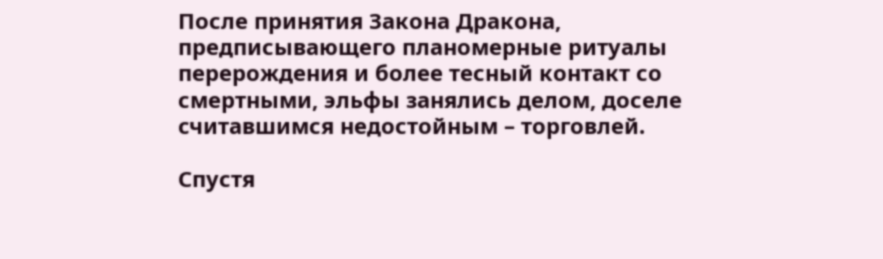После принятия Закона Дракона, предписывающего планомерные ритуалы перерождения и более тесный контакт со смертными, эльфы занялись делом, доселе cчитавшимся недостойным – торговлей.

Спустя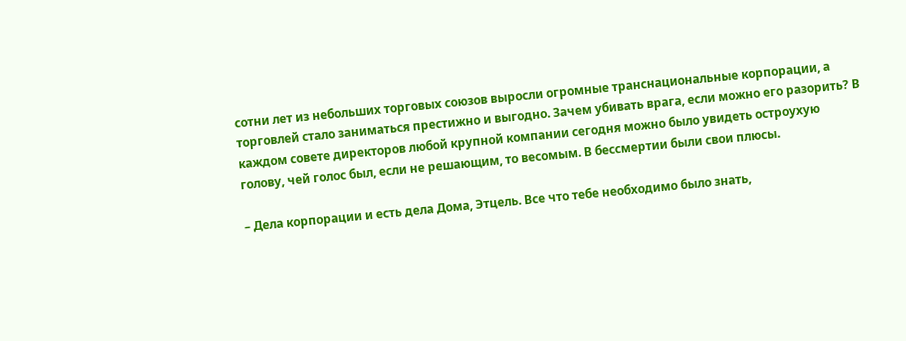сотни лет из небольших торговых союзов выросли огромные транснациональные корпорации, а торговлей стало заниматься престижно и выгодно. Зачем убивать врага, если можно его разорить? В каждом совете директоров любой крупной компании сегодня можно было увидеть остроухую голову, чей голос был, если не решающим, то весомым. В бессмертии были свои плюсы.

– Дела корпорации и есть дела Дома, Этцель. Все что тебе необходимо было знать,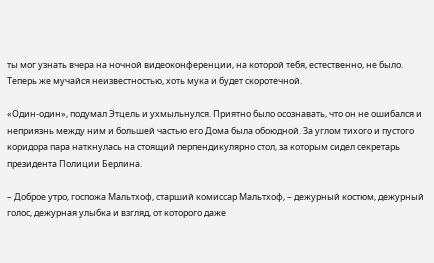ты мог узнать вчера на ночной видеоконференции, на которой тебя, естественно, не было. Теперь же мучайся неизвестностью, хоть мука и будет скоротечной.

«Один-один», подумал Этцель и ухмыльнулся. Приятно было осознавать, что он не ошибался и неприязнь между ним и большей частью его Дома была обоюдной. За углом тихого и пустого коридора пара наткнулась на стоящий перпендикулярно стол, за которым сидел секретарь президента Полиции Берлина.

– Доброе утро, госпожа Мальтхоф, старший комиссар Мальтхоф, – дежурный костюм, дежурный голос, дежурная улыбка и взгляд, от которого даже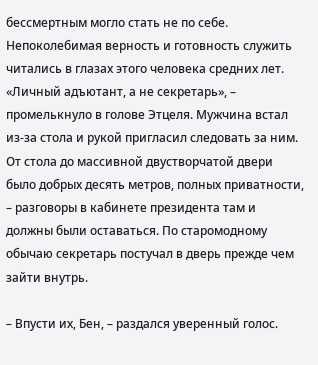бессмертным могло стать не по себе. Непоколебимая верность и готовность служить читались в глазах этого человека средних лет. «Личный адъютант, а не секретарь», – промелькнуло в голове Этцеля. Мужчина встал из-за стола и рукой пригласил следовать за ним. От стола до массивной двустворчатой двери было добрых десять метров, полных приватности, – разговоры в кабинете президента там и должны были оставаться. По старомодному обычаю секретарь постучал в дверь прежде чем зайти внутрь.

– Впусти их, Бен, – раздался уверенный голос.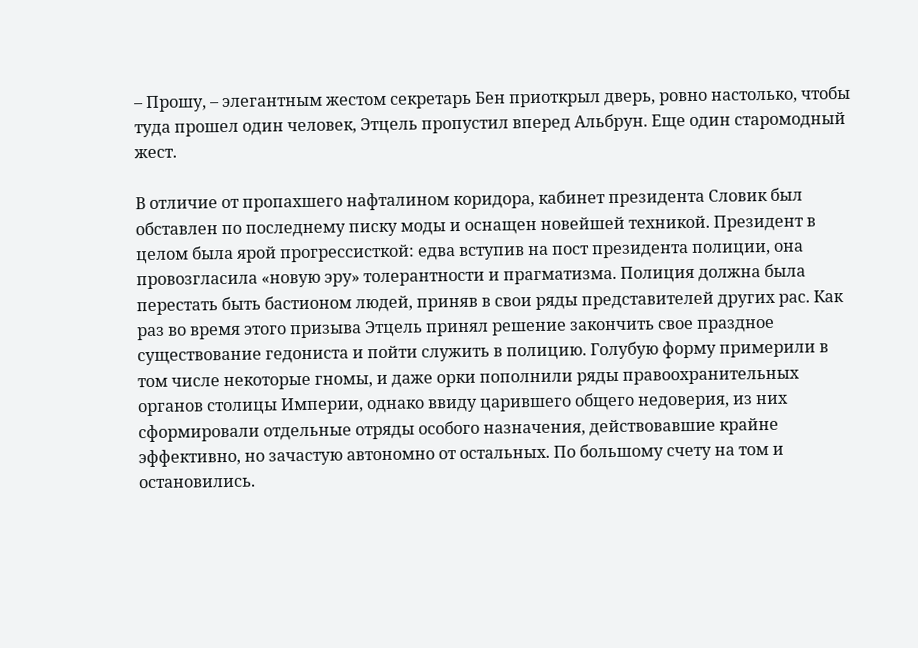– Прошу, – элегантным жестом секретарь Бен приоткрыл дверь, ровно настолько, чтобы туда прошел один человек, Этцель пропустил вперед Альбрун. Еще один старомодный жест.

В отличие от пропахшего нафталином коридора, кабинет президента Словик был обставлен по последнему писку моды и оснащен новейшей техникой. Президент в целом была ярой прогрессисткой: едва вступив на пост президента полиции, она провозгласила «новую эру» толерантности и прагматизма. Полиция должна была перестать быть бастионом людей, приняв в свои ряды представителей других рас. Как раз во время этого призыва Этцель принял решение закончить свое праздное существование гедониста и пойти служить в полицию. Голубую форму примерили в том числе некоторые гномы, и даже орки пополнили ряды правоохранительных органов столицы Империи, однако ввиду царившего общего недоверия, из них сформировали отдельные отряды особого назначения, действовавшие крайне эффективно, но зачастую автономно от остальных. По большому счету на том и остановились.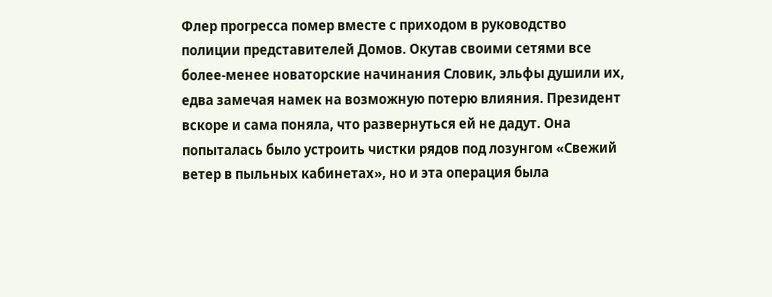Флер прогресса помер вместе с приходом в руководство полиции представителей Домов. Окутав своими сетями все более-менее новаторские начинания Словик, эльфы душили их, едва замечая намек на возможную потерю влияния. Президент вскоре и сама поняла, что развернуться ей не дадут. Она попыталась было устроить чистки рядов под лозунгом «Свежий ветер в пыльных кабинетах», но и эта операция была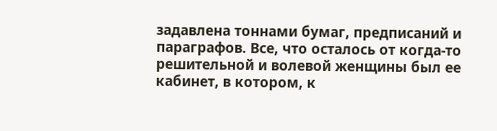задавлена тоннами бумаг, предписаний и параграфов. Все, что осталось от когда-то решительной и волевой женщины был ее кабинет, в котором, к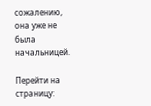сожалению, она уже не была начальницей.

Перейти на страницу: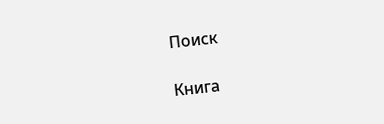Поиск

Книга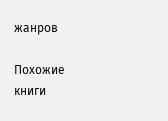жанров

Похожие книги